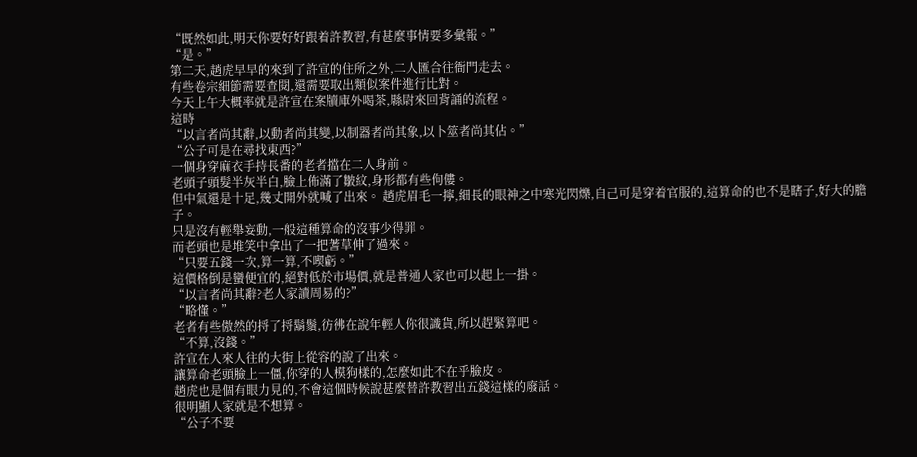“既然如此,明天你要好好跟着許教習,有甚麼事情要多彙報。”
“是。”
第二天,趙虎早早的來到了許宣的住所之外,二人匯合往衙門走去。
有些卷宗細節需要查閱,還需要取出類似案件進行比對。
今天上午大概率就是許宣在案牘庫外喝茶,縣尉來回背誦的流程。
這時
“以言者尚其辭,以動者尚其變,以制器者尚其象,以卜筮者尚其佔。”
“公子可是在尋找東西?”
一個身穿麻衣手持長番的老者擋在二人身前。
老頭子頭髮半灰半白,臉上佈滿了皺紋,身形都有些佝僂。
但中氣還是十足,幾丈開外就喊了出來。 趙虎眉毛一擰,細長的眼神之中寒光閃爍,自己可是穿着官服的,這算命的也不是瞎子,好大的膽子。
只是沒有輕舉妄動,一般這種算命的沒事少得罪。
而老頭也是堆笑中拿出了一把蓍草伸了過來。
“只要五錢一次,算一算,不喫虧。”
這價格倒是蠻便宜的,絕對低於市場價,就是普通人家也可以起上一掛。
“以言者尚其辭?老人家讀周易的?”
“略懂。”
老者有些傲然的捋了捋鬍鬚,彷彿在說年輕人你很識貨,所以趕緊算吧。
“不算,沒錢。”
許宣在人來人往的大街上從容的說了出來。
讓算命老頭臉上一僵,你穿的人模狗樣的,怎麼如此不在乎臉皮。
趙虎也是個有眼力見的,不會這個時候說甚麼替許教習出五錢這樣的廢話。
很明顯人家就是不想算。
“公子不要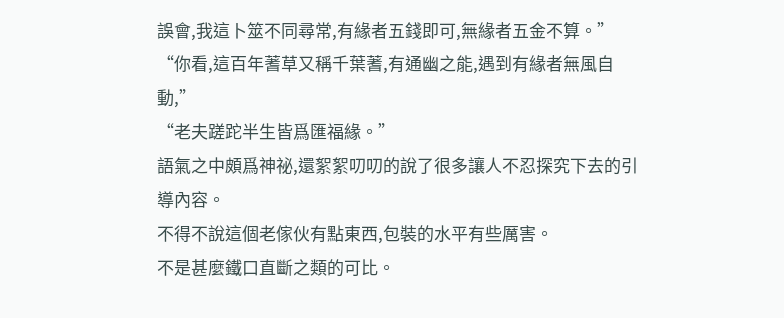誤會,我這卜筮不同尋常,有緣者五錢即可,無緣者五金不算。”
“你看,這百年蓍草又稱千葉蓍,有通幽之能,遇到有緣者無風自動,”
“老夫蹉跎半生皆爲匯福緣。”
語氣之中頗爲神祕,還絮絮叨叨的說了很多讓人不忍探究下去的引導內容。
不得不說這個老傢伙有點東西,包裝的水平有些厲害。
不是甚麼鐵口直斷之類的可比。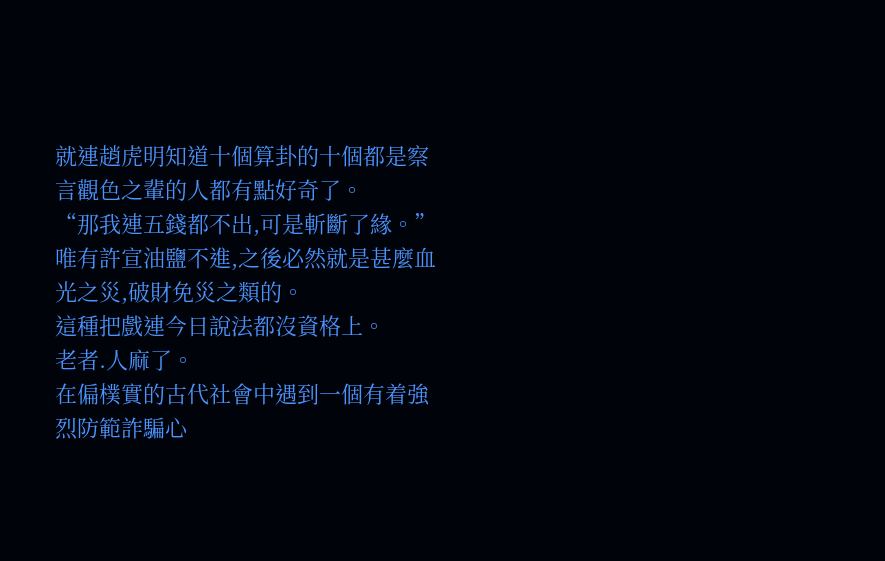就連趙虎明知道十個算卦的十個都是察言觀色之輩的人都有點好奇了。
“那我連五錢都不出,可是斬斷了緣。”
唯有許宣油鹽不進,之後必然就是甚麼血光之災,破財免災之類的。
這種把戲連今日說法都沒資格上。
老者.人麻了。
在偏樸實的古代社會中遇到一個有着強烈防範詐騙心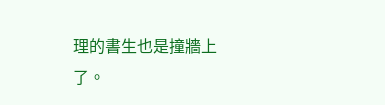理的書生也是撞牆上了。